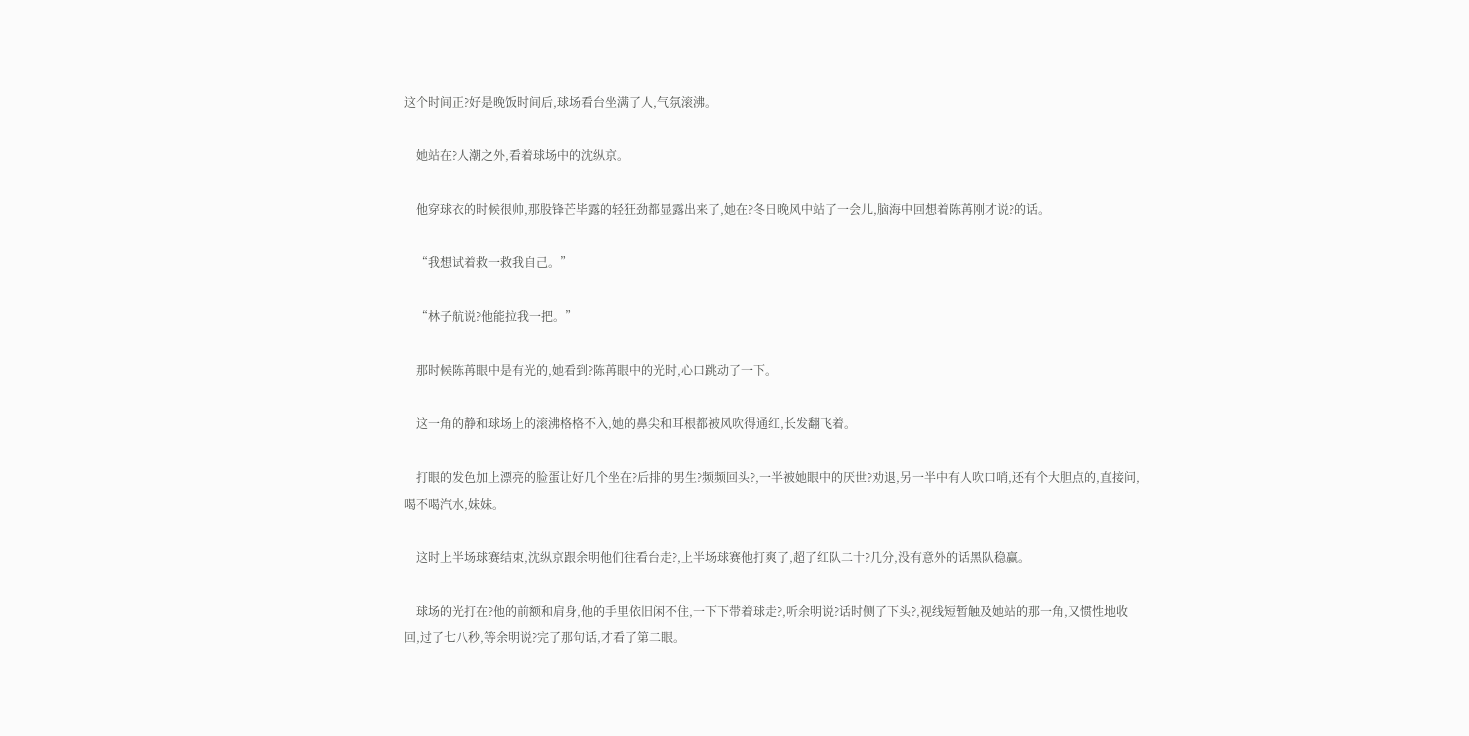这个时间正?好是晚饭时间后,球场看台坐满了人,气氛滚沸。

    她站在?人潮之外,看着球场中的沈纵京。

    他穿球衣的时候很帅,那股锋芒毕露的轻狂劲都显露出来了,她在?冬日晚风中站了一会儿,脑海中回想着陈苒刚才说?的话。

    “我想试着救一救我自己。”

    “林子航说?他能拉我一把。”

    那时候陈苒眼中是有光的,她看到?陈苒眼中的光时,心口跳动了一下。

    这一角的静和球场上的滚沸格格不入,她的鼻尖和耳根都被风吹得通红,长发翻飞着。

    打眼的发色加上漂亮的脸蛋让好几个坐在?后排的男生?频频回头?,一半被她眼中的厌世?劝退,另一半中有人吹口哨,还有个大胆点的,直接问,喝不喝汽水,妹妹。

    这时上半场球赛结束,沈纵京跟余明他们往看台走?,上半场球赛他打爽了,超了红队二十?几分,没有意外的话黑队稳赢。

    球场的光打在?他的前额和肩身,他的手里依旧闲不住,一下下带着球走?,听余明说?话时侧了下头?,视线短暂触及她站的那一角,又惯性地收回,过了七八秒,等余明说?完了那句话,才看了第二眼。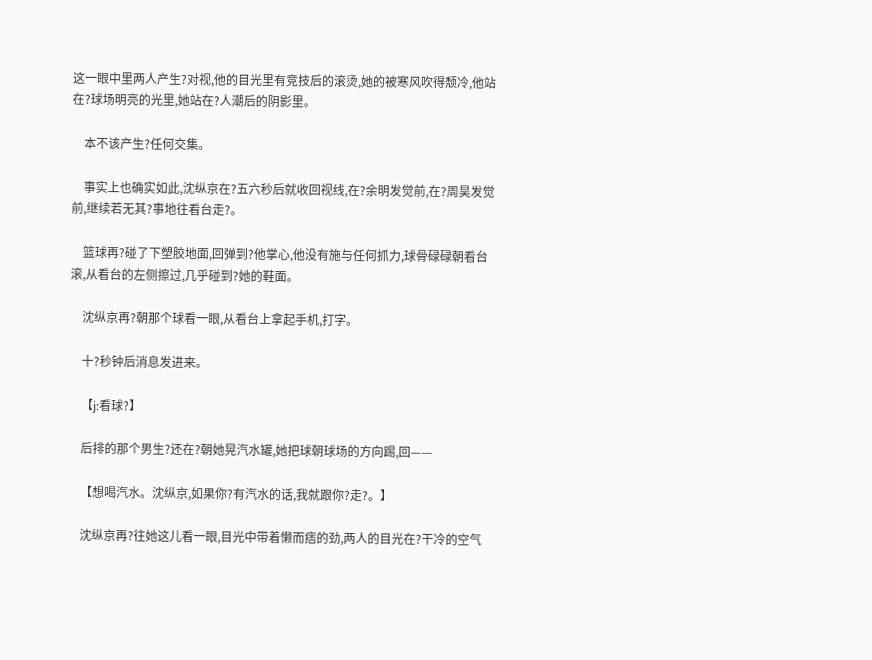这一眼中里两人产生?对视,他的目光里有竞技后的滚烫,她的被寒风吹得颓冷,他站在?球场明亮的光里,她站在?人潮后的阴影里。

    本不该产生?任何交集。

    事实上也确实如此,沈纵京在?五六秒后就收回视线,在?余明发觉前,在?周昊发觉前,继续若无其?事地往看台走?。

    篮球再?碰了下塑胶地面,回弹到?他掌心,他没有施与任何抓力,球骨碌碌朝看台滚,从看台的左侧擦过,几乎碰到?她的鞋面。

    沈纵京再?朝那个球看一眼,从看台上拿起手机,打字。

    十?秒钟后消息发进来。

    【j:看球?】

    后排的那个男生?还在?朝她晃汽水罐,她把球朝球场的方向踢,回——

    【想喝汽水。沈纵京,如果你?有汽水的话,我就跟你?走?。】

    沈纵京再?往她这儿看一眼,目光中带着懒而痞的劲,两人的目光在?干冷的空气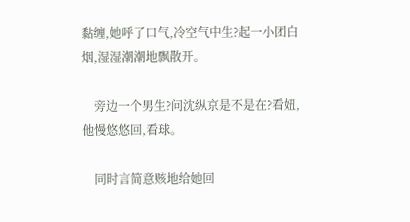黏缠,她呼了口气,冷空气中生?起一小团白烟,湿湿潮潮地飘散开。

    旁边一个男生?问沈纵京是不是在?看妞,他慢悠悠回,看球。

    同时言简意赅地给她回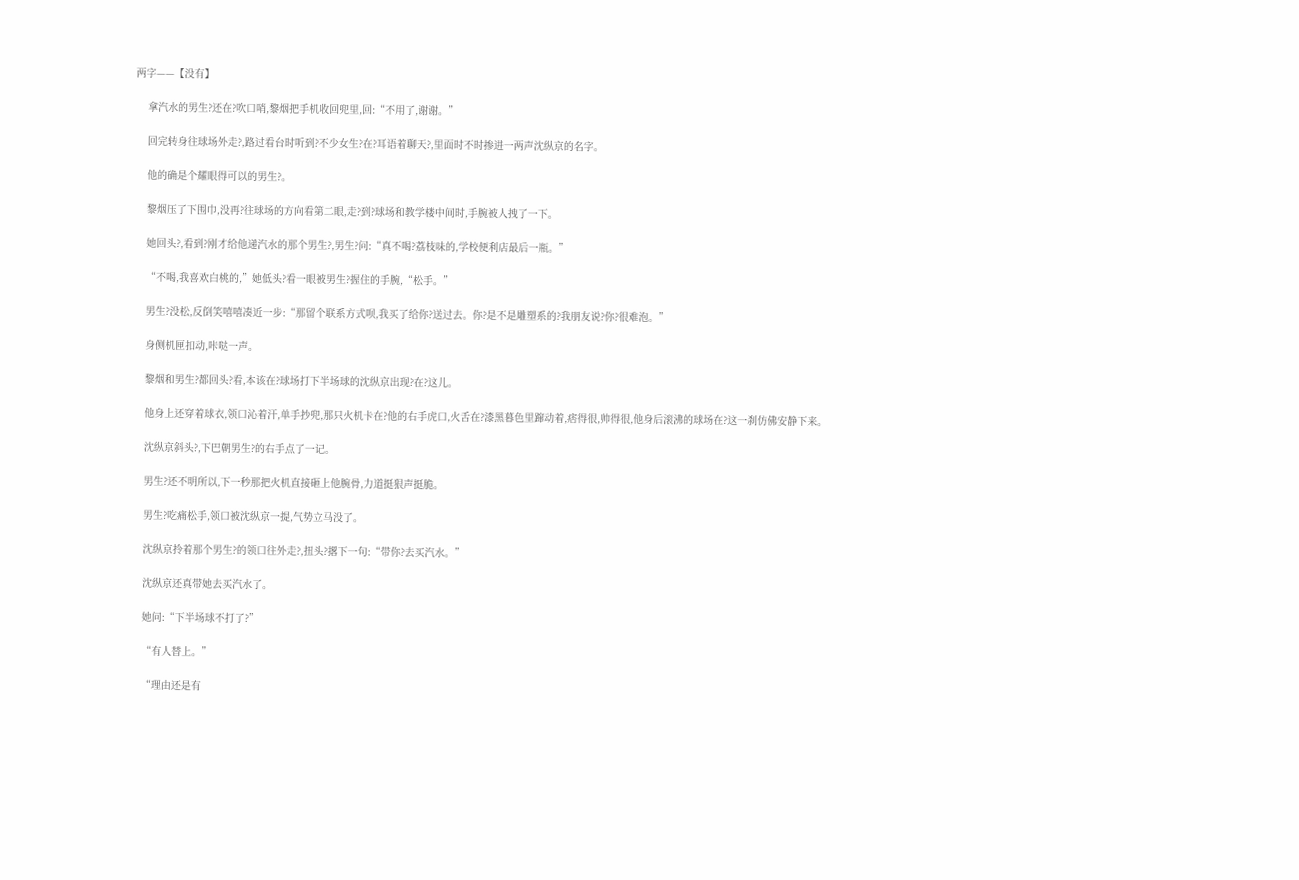两字——【没有】

    拿汽水的男生?还在?吹口哨,黎烟把手机收回兜里,回:“不用了,谢谢。”

    回完转身往球场外走?,路过看台时听到?不少女生?在?耳语着聊天?,里面时不时掺进一两声沈纵京的名字。

    他的确是个耀眼得可以的男生?。

    黎烟压了下围巾,没再?往球场的方向看第二眼,走?到?球场和教学楼中间时,手腕被人拽了一下。

    她回头?,看到?刚才给他递汽水的那个男生?,男生?问:“真不喝?荔枝味的,学校便利店最后一瓶。”

    “不喝,我喜欢白桃的,”她低头?看一眼被男生?握住的手腕,“松手。”

    男生?没松,反倒笑嘻嘻凑近一步:“那留个联系方式呗,我买了给你?送过去。你?是不是雕塑系的?我朋友说?你?很难泡。”

    身侧机匣扣动,咔哒一声。

    黎烟和男生?都回头?看,本该在?球场打下半场球的沈纵京出现?在?这儿。

    他身上还穿着球衣,领口沁着汗,单手抄兜,那只火机卡在?他的右手虎口,火舌在?漆黑暮色里蹿动着,痞得很,帅得很,他身后滚沸的球场在?这一刹仿佛安静下来。

    沈纵京斜头?,下巴朝男生?的右手点了一记。

    男生?还不明所以,下一秒那把火机直接砸上他腕骨,力道挺狠声挺脆。

    男生?吃痛松手,领口被沈纵京一提,气势立马没了。

    沈纵京拎着那个男生?的领口往外走?,扭头?撂下一句:“带你?去买汽水。”

    沈纵京还真带她去买汽水了。

    她问:“下半场球不打了?”

    “有人替上。”

    “理由还是有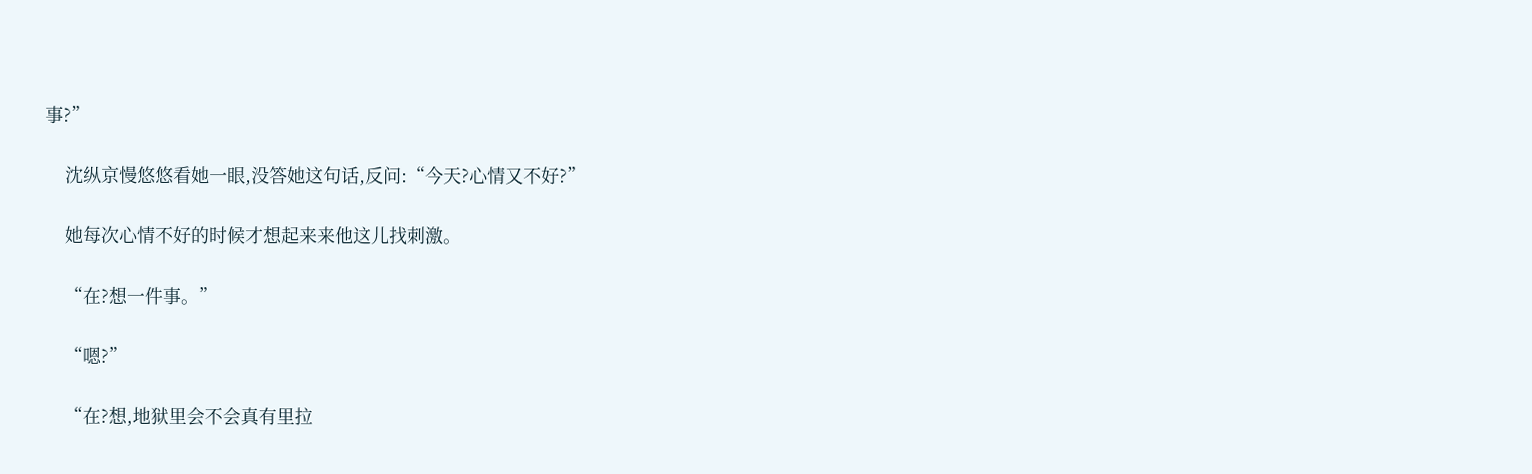事?”

    沈纵京慢悠悠看她一眼,没答她这句话,反问:“今天?心情又不好?”

    她每次心情不好的时候才想起来来他这儿找刺激。

    “在?想一件事。”

    “嗯?”

    “在?想,地狱里会不会真有里拉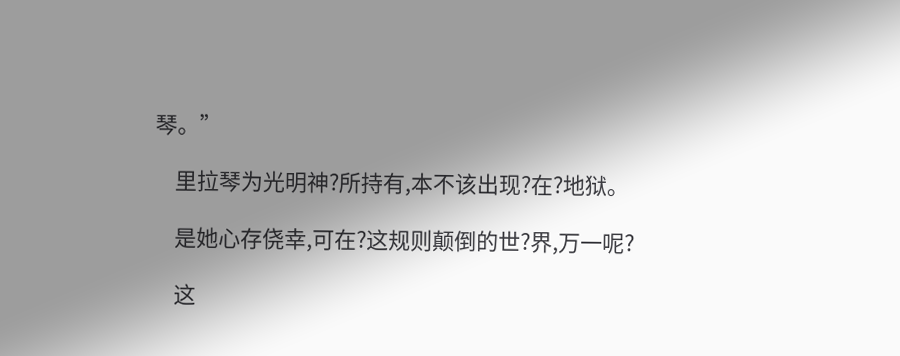琴。”

    里拉琴为光明神?所持有,本不该出现?在?地狱。

    是她心存侥幸,可在?这规则颠倒的世?界,万一呢?

    这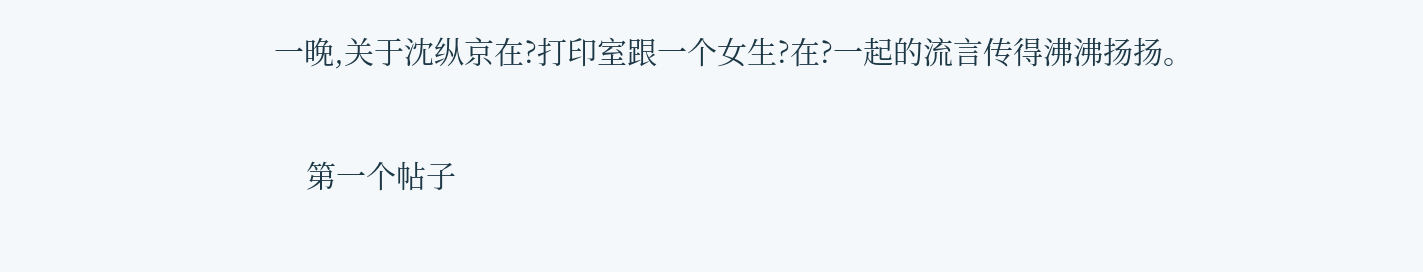一晚,关于沈纵京在?打印室跟一个女生?在?一起的流言传得沸沸扬扬。

    第一个帖子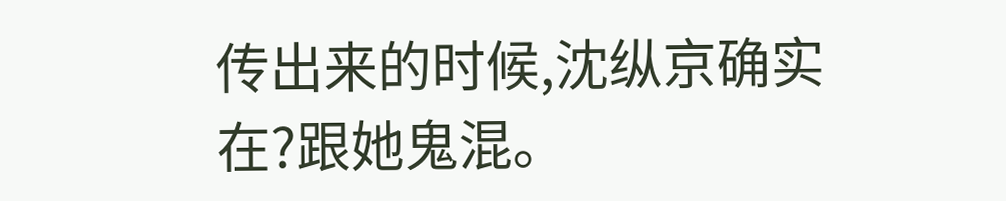传出来的时候,沈纵京确实在?跟她鬼混。